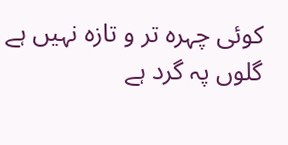کوئی چہرہ تر و تازہ نہیں ہے
گلوں پہ گرد ہے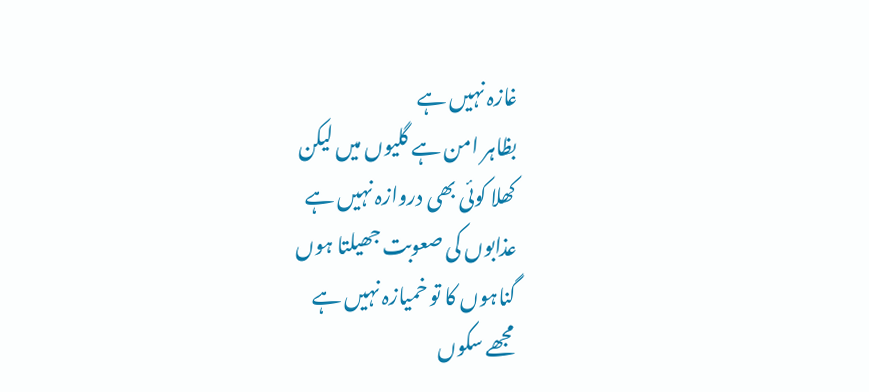غازہ نہیں ہے
بظاہر امن ہے گلیوں میں لیکن
کھلا کوئی بھی دروازہ نہیں ہے
عذابوں کی صعوبت جھیلتا ہوں
گناہوں کا تو خمیازہ نہیں ہے
مجھے سکوں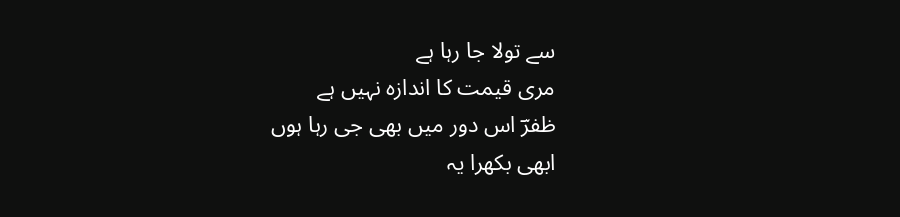سے تولا جا رہا ہے
مری قیمت کا اندازہ نہیں ہے
ظفرؔ اس دور میں بھی جی رہا ہوں
ابھی بکھرا یہ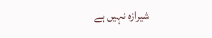شیرازہ نہیں ہے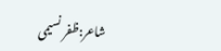شاعر:ظفر نسیمی